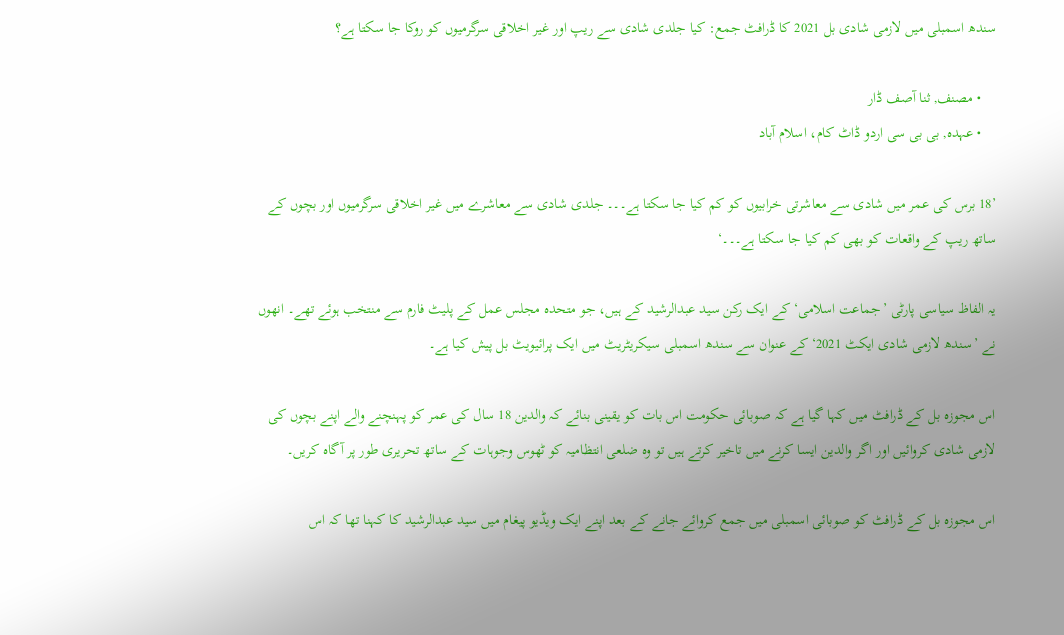سندھ اسمبلی میں لازمی شادی بل 2021 کا ڈرافٹ جمع: کیا جلدی شادی سے ریپ اور غیر اخلاقی سرگرمیوں کو روکا جا سکتا ہے؟

    • مصنف, ثنا آصف ڈار
    • عہدہ, بی بی سی اردو ڈاٹ کام، اسلام آباد

’18 برس کی عمر میں شادی سے معاشرتی خرابیوں کو کم کیا جا سکتا ہے۔۔۔ جلدی شادی سے معاشرے میں غیر اخلاقی سرگرمیوں اور بچوں کے ساتھ ریپ کے واقعات کو بھی کم کیا جا سکتا ہے۔۔۔‘

یہ الفاظ سیاسی پارٹی ’جماعت اسلامی‘ کے ایک رکن سید عبدالرشید کے ہیں، جو متحدہ مجلس عمل کے پلیٹ فارم سے منتخب ہوئے تھے۔ انھوں نے ’سندھ لازمی شادی ایکٹ 2021‘ کے عنوان سے سندھ اسمبلی سیکریٹریٹ میں ایک پرائیویٹ بل پیش کیا ہے۔

اس مجوزہ بل کے ڈرافٹ میں کہا گیا ہے کہ صوبائی حکومت اس بات کو یقینی بنائے کہ والدین 18 سال کی عمر کو پہنچنے والے اپنے بچوں کی لازمی شادی کروائیں اور اگر والدین ایسا کرنے میں تاخیر کرتے ہیں تو وہ ضلعی انتظامیہ کو ٹھوس وجوہات کے ساتھ تحریری طور پر آگاہ کریں۔

اس مجوزہ بل کے ڈرافٹ کو صوبائی اسمبلی میں جمع کروائے جانے کے بعد اپنے ایک ویڈیو پیغام میں سید عبدالرشید کا کہنا تھا کہ اس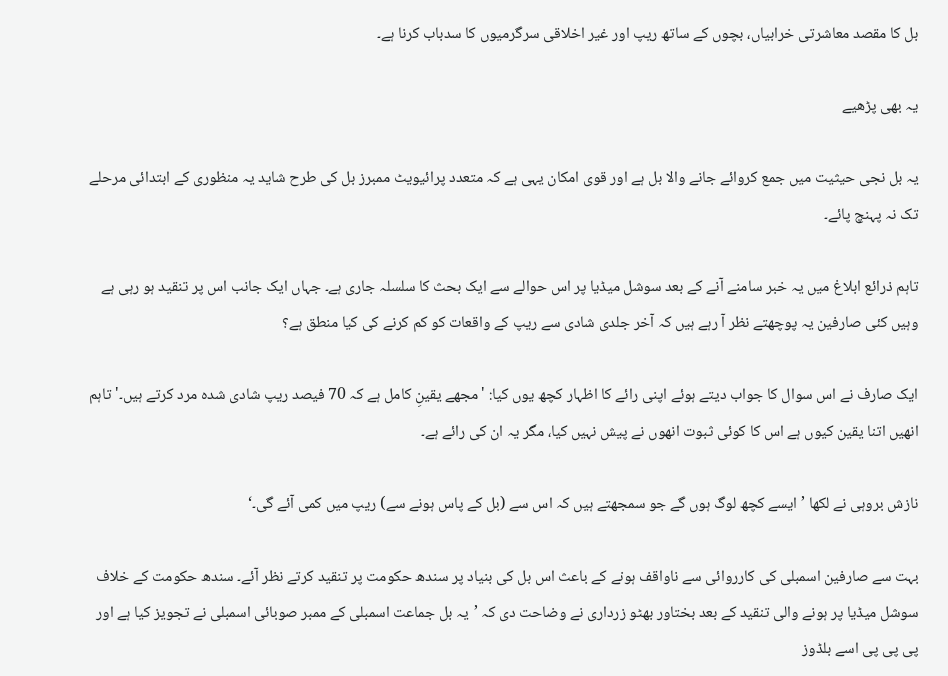بل کا مقصد معاشرتی خرابیاں، بچوں کے ساتھ ریپ اور غیر اخلاقی سرگرمیوں کا سدباب کرنا ہے۔

یہ بھی پڑھیے

یہ بل نجی حیثیت میں جمع کروائے جانے والا بل ہے اور قوی امکان یہی ہے کہ متعدد پرائیویٹ ممبرز بل کی طرح شاید یہ منظوری کے ابتدائی مرحلے تک نہ پہنچ پائے۔

تاہم ذرائع ابلاغ میں یہ خبر سامنے آنے کے بعد سوشل میڈیا پر اس حوالے سے ایک بحث کا سلسلہ جاری ہے۔ جہاں ایک جانب اس پر تنقید ہو رہی ہے وہیں کئی صارفین یہ پوچھتے نظر آ رہے ہیں کہ آخر جلدی شادی سے ریپ کے واقعات کو کم کرنے کی کیا منطق ہے؟

ایک صارف نے اس سوال کا جواب دیتے ہوئے اپنی رائے کا اظہار کچھ یوں کیا: 'مجھے یقینِ کامل ہے کہ 70 فیصد ریپ شادی شدہ مرد کرتے ہیں۔' تاہم انھیں اتنا یقین کیوں ہے اس کا کوئی ثبوت انھوں نے پیش نہیں کیا، مگر یہ ان کی رائے ہے۔

نازش بروہی نے لکھا ’ایسے کچھ لوگ ہوں گے جو سمجھتے ہیں کہ اس سے (بل کے پاس ہونے سے) ریپ میں کمی آئے گی۔‘

بہت سے صارفین اسمبلی کی کارروائی سے ناواقف ہونے کے باعث اس بل کی بنیاد پر سندھ حکومت پر تنقید کرتے نظر آئے۔ سندھ حکومت کے خلاف سوشل میڈیا پر ہونے والی تنقید کے بعد بختاور بھٹو زرداری نے وضاحت دی کہ ’یہ بل جماعت اسمبلی کے ممبر صوبائی اسمبلی نے تجویز کیا ہے اور پی پی پی اسے بلڈوز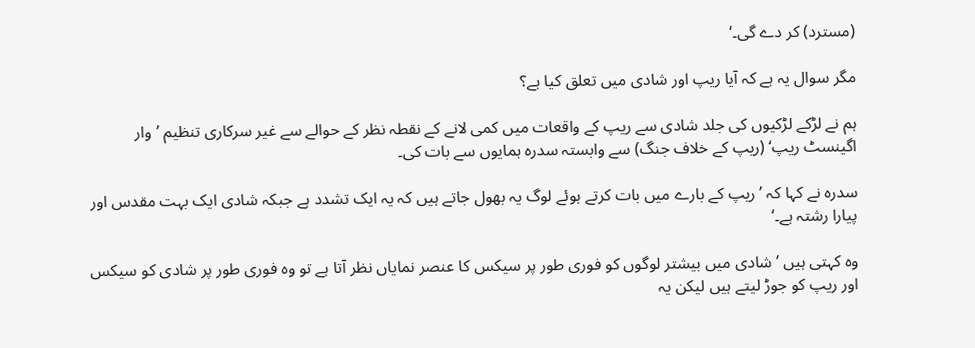(مسترد) کر دے گی۔‘

مگر سوال یہ ہے کہ آیا ریپ اور شادی میں تعلق کیا ہے؟

ہم نے لڑکے لڑکیوں کی جلد شادی سے ریپ کے واقعات میں کمی لانے کے نقطہ نظر کے حوالے سے غیر سرکاری تنظیم ’وار اگینسٹ ریپ‘ (ریپ کے خلاف جنگ) سے وابستہ سدرہ ہمایوں سے بات کی۔

سدرہ نے کہا کہ ’ریپ کے بارے میں بات کرتے ہوئے لوگ یہ بھول جاتے ہیں کہ یہ ایک تشدد ہے جبکہ شادی ایک بہت مقدس اور پیارا رشتہ ہے۔‘

وہ کہتی ہیں ’شادی میں بیشتر لوگوں کو فوری طور پر سیکس کا عنصر نمایاں نظر آتا ہے تو وہ فوری طور پر شادی کو سیکس اور ریپ کو جوڑ لیتے ہیں لیکن یہ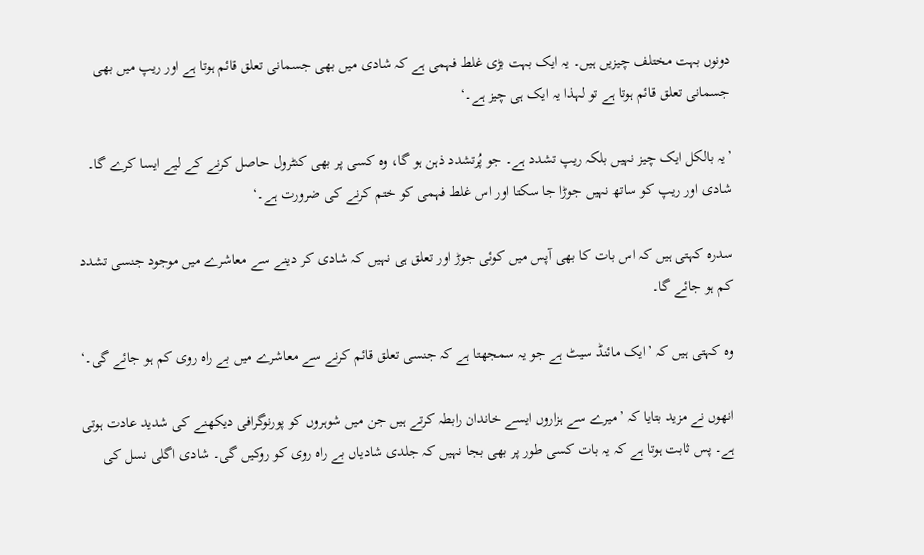دونوں بہت مختلف چیزیں ہیں۔ یہ ایک بہت بڑی غلط فہمی ہے کہ شادی میں بھی جسمانی تعلق قائم ہوتا ہے اور ریپ میں بھی جسمانی تعلق قائم ہوتا ہے تو لہذا یہ ایک ہی چیز ہے۔‘

’یہ بالکل ایک چیز نہیں بلکہ ریپ تشدد ہے۔ جو پُرتشدد ذہن ہو گا، وہ کسی پر بھی کنٹرول حاصل کرنے کے لیے ایسا کرے گا۔ شادی اور ریپ کو ساتھ نہیں جوڑا جا سکتا اور اس غلط فہمی کو ختم کرنے کی ضرورت ہے۔‘

سدرہ کہتی ہیں کہ اس بات کا بھی آپس میں کوئی جوڑ اور تعلق ہی نہیں کہ شادی کر دینے سے معاشرے میں موجود جنسی تشدد کم ہو جائے گا۔

وہ کہتی ہیں کہ ’ایک مائنڈ سیٹ ہے جو یہ سمجھتا ہے کہ جنسی تعلق قائم کرنے سے معاشرے میں بے راہ روی کم ہو جائے گی۔‘

انھوں نے مزید بتایا کہ ’میرے سے ہزاروں ایسے خاندان رابطہ کرتے ہیں جن میں شوہروں کو پورنوگرافی دیکھنے کی شدید عادت ہوتی ہے۔ پس ثابت ہوتا ہے کہ یہ بات کسی طور پر بھی بجا نہیں کہ جلدی شادیاں بے راہ روی کو روکیں گی۔ شادی اگلی نسل کی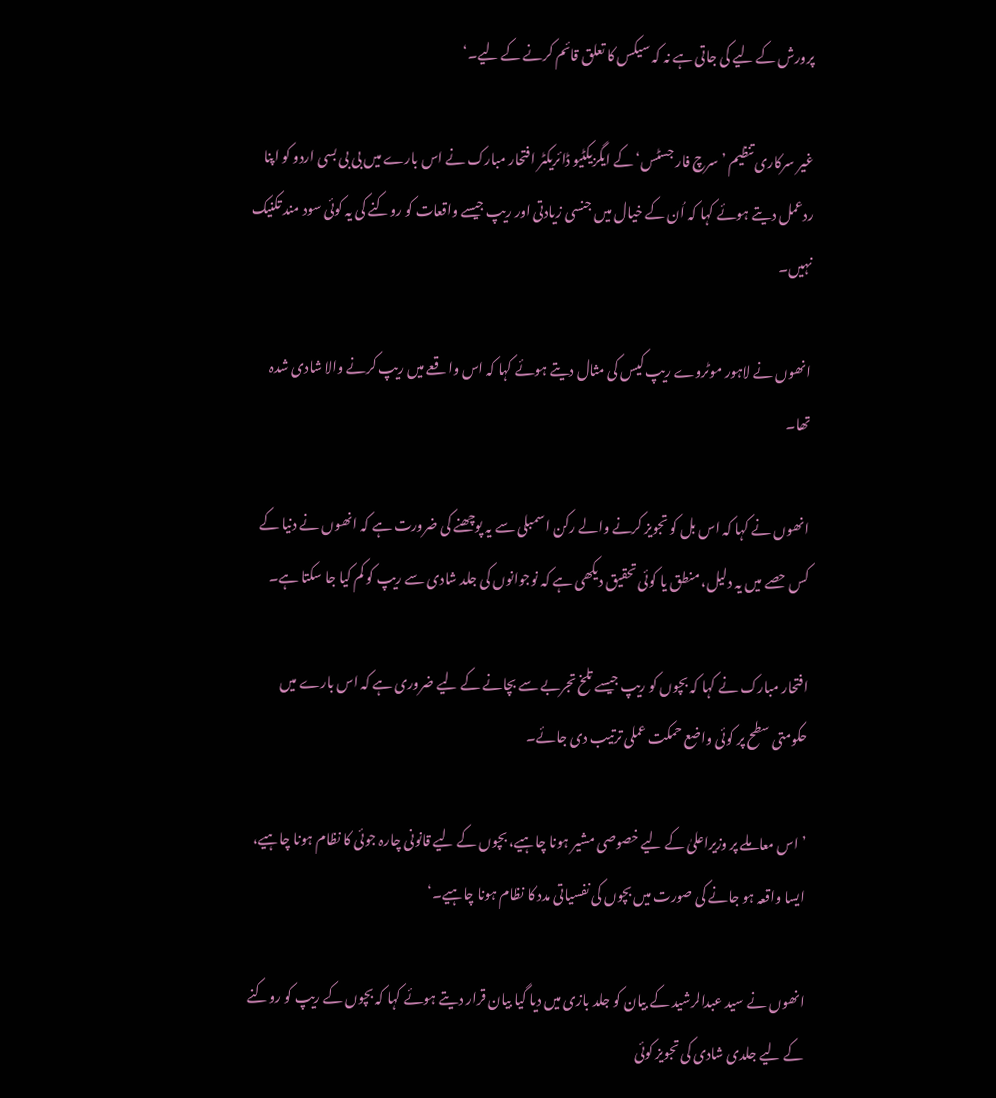پرورش کے لیے کی جاتی ہے نہ کہ سیکس کا تعلق قائم کرنے کے لیے۔‘

غیر سرکاری تنظیم ’سرچ فار جسٹس‘ کے ایگزیکٹیو ڈائریکٹر افتحار مبارک نے اس بارے میں بی بی بسی اردو کو اپنا ردعمل دیتے ہوئے کہا کہ اُن کے خیال میں جنسی زیادتی اور ریپ جیسے واقعات کو روکنے کی یہ کوئی سود مند تکنیک نہیں۔

انھوں نے لاہور موٹروے ریپ کیس کی مثال دیتے ہوئے کہا کہ اس واقعے میں ریپ کرنے والا شادی شدہ تھا۔

انھوں نے کہا کہ اس بل کو تجویز کرنے والے رکن اسمبلی سے یہ پوچھنے کی ضرورت ہے کہ انھوں نے دنیا کے کس حصے میں یہ دلیل، منطق یا کوئی تحقیق دیکھی ہے کہ نوجوانوں کی جلد شادی سے ریپ کو کم کیا جا سکتا ہے۔

افتحار مبارک نے کہا کہ بچوں کو ریپ جیسے تلخ تجربے سے بچانے کے لیے ضروری ہے کہ اس بارے میں حکومتی سطح پر کوئی واضع حمکت عملی ترتیب دی جائے۔

’اس معاملے پر وزیراعلیٰ کے لیے خصوصی مشیر ہونا چاہیے، بچوں کے لیے قانونی چارہ جوئی کا نظام ہونا چاہیے، ایسا واقعہ ہو جانے کی صورت میں بچوں کی نفسیاتی مدد کا نظام ہونا چاہیے۔‘

انھوں نے سید عبدالرشید کے بیان کو جلد بازی میں دیا گیا بیان قرار دیتے ہوئے کہا کہ بچوں کے ریپ کو روکنے کے لیے جلدی شادی کی تجویز کوئی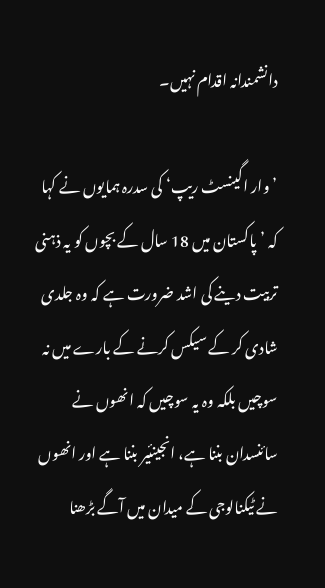دانشمندانہ اقدام نہیں۔

’وار اگینسٹ ریپ‘ کی سدرہ ہمایوں نے کہا کہ ’پاکستان میں 18 سال کے بچوں کو یہ ذہنی تربیت دینے کی اشد ضرورت ہے کہ وہ جلدی شادی کر کے سیکس کرنے کے بارے میں نہ سوچیں بلکہ وہ یہ سوچیں کہ انھوں نے سائنسدان بننا ہے، انجینئیر بننا ہے اور انھوں نے ٹیکنالوجی کے میدان میں آگے بڑھنا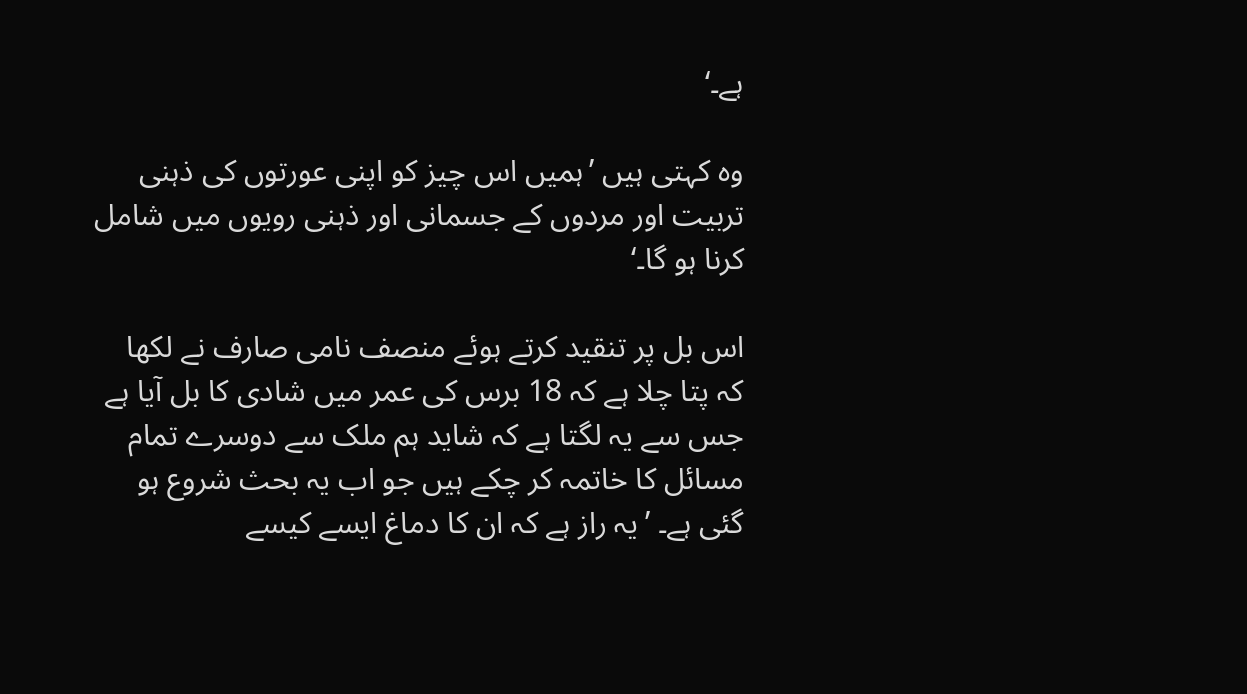ہے۔‘

وہ کہتی ہیں ’ہمیں اس چیز کو اپنی عورتوں کی ذہنی تربیت اور مردوں کے جسمانی اور ذہنی رویوں میں شامل کرنا ہو گا۔‘

اس بل پر تنقید کرتے ہوئے منصف نامی صارف نے لکھا کہ پتا چلا ہے کہ 18 برس کی عمر میں شادی کا بل آیا ہے جس سے یہ لگتا ہے کہ شاید ہم ملک سے دوسرے تمام مسائل کا خاتمہ کر چکے ہیں جو اب یہ بحث شروع ہو گئی ہے۔ ’یہ راز ہے کہ ان کا دماغ ایسے کیسے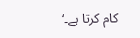کام کرتا ہے۔‘